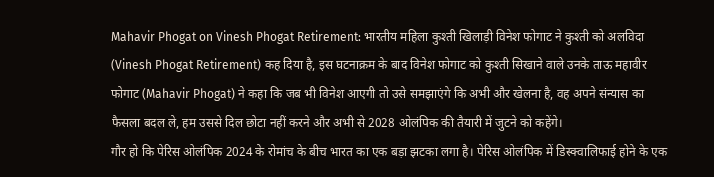Mahavir Phogat on Vinesh Phogat Retirement: भारतीय महिला कुश्ती खिलाड़ी विनेश फोगाट ने कुश्ती को अलविदा (Vinesh Phogat Retirement) कह दिया है, इस घटनाक्रम के बाद विनेश फोगाट को कुश्ती सिखाने वाले उनके ताऊ महावीर फोगाट (Mahavir Phogat) ने कहा कि जब भी विनेश आएगी तो उसे समझाएंगे कि अभी और खेलना है, वह अपने संन्यास का फैसला बदल ले, हम उससे दिल छोटा नहीं करने और अभी से 2028 ओलंपिक की तैयारी में जुटने को कहेंगे।
गौर हो कि पेरिस ओलंपिक 2024 के रोमांच के बीच भारत का एक बड़ा झटका लगा है। पेरिस ओलंपिक में डिस्क्वालिफाई होने के एक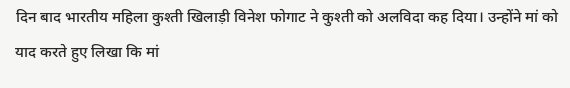दिन बाद भारतीय महिला कुश्ती खिलाड़ी विनेश फोगाट ने कुश्ती को अलविदा कह दिया। उन्होंने मां को याद करते हुए लिखा कि मां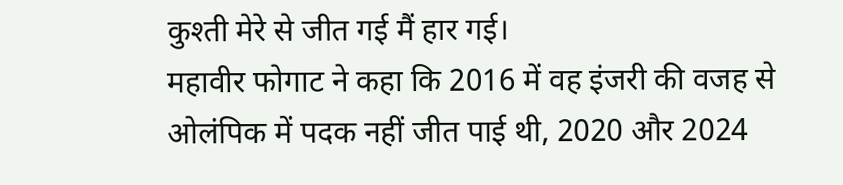कुश्ती मेरे से जीत गई मैं हार गई।
महावीर फोगाट ने कहा कि 2016 में वह इंजरी की वजह से ओलंपिक में पदक नहीं जीत पाई थी, 2020 और 2024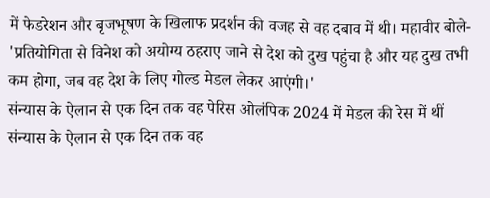में फेडरेशन और बृजभूषण के खिलाफ प्रदर्शन की वजह से वह दबाव में थी। महावीर बोले- 'प्रतियोगिता से विनेश को अयोग्य ठहराए जाने से देश को दुख पहुंचा है और यह दुख तभी कम होगा, जब वह देश के लिए गोल्ड मेडल लेकर आएंगी।'
संन्यास के ऐलान से एक दिन तक वह पेरिस ओलंपिक 2024 में मेडल की रेस में थीं
संन्यास के ऐलान से एक दिन तक वह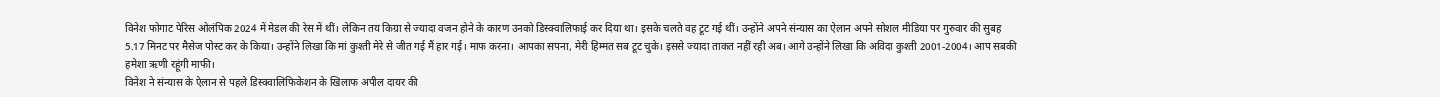विनेश फोगाट पेरिस ओलंपिक 2024 में मेडल की रेस में थीं। लेकिन तय किग्रा से ज्यादा वजन होने के कारण उनको डिस्क्वालिफाई कर दिया था। इसके चलते वह टूट गई थीं। उन्होंने अपने संन्यास का ऐलान अपने सोशल मीडिया पर गुरुवार की सुबह 5.17 मिनट पर मैसेज पोस्ट कर के किया। उन्होंने लिखा कि मां कुश्ती मेरे से जीत गई मैं हार गई। माफ करना। आपका सपना, मेरी हिम्मत सब टूट चुके। इससे ज्यादा ताकत नहीं रही अब। आगे उन्होंने लिखा कि अविदा कुश्ती 2001-2004। आप सबकी हमेशा ऋणी रहूंगी माफी।
विनेश ने संन्यास के ऐलान से पहले डिस्क्वालिफिकेशन के खिलाफ अपील दायर की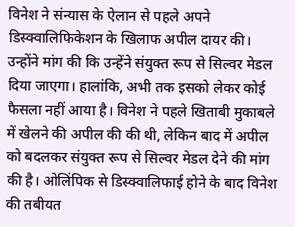विनेश ने संन्यास के ऐलान से पहले अपने डिस्क्वालिफिकेशन के खिलाफ अपील दायर की। उन्होंने मांग की कि उन्हेंने संयुक्त रूप से सिल्वर मेडल दिया जाएगा। हालांकि, अभी तक इसको लेकर कोई फैसला नहीं आया है। विनेश ने पहले खिताबी मुकाबले में खेलने की अपील की की थी, लेकिन बाद में अपील को बदलकर संयुक्त रूप से सिल्वर मेडल देने की मांग की है। ओलिंपिक से डिस्क्वालिफाई होने के बाद विनेश की तबीयत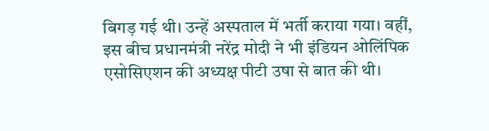बिगड़ गई थी। उन्हें अस्पताल में भर्ती कराया गया। वहीं, इस बीच प्रधानमंत्री नरेंद्र मोदी ने भी इंडियन ओलिंपिक एसोसिएशन की अध्यक्ष पीटी उषा से बात की थी।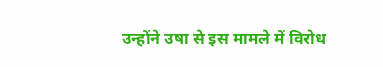उन्होंने उषा से इस मामले में विरोध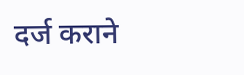दर्ज कराने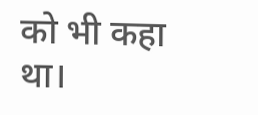को भी कहा था।